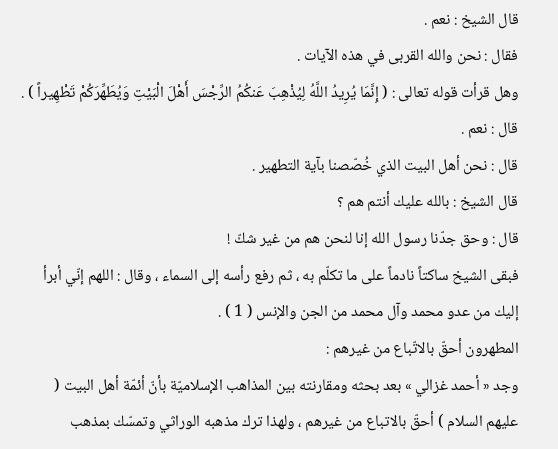قال الشيخ : نعم .
فقال : نحن والله القربى في هذه الآيات .
وهل قرأت قوله تعالى : ( إِنَّمَا يُرِيدُ اللَّهُ لِيُذْهِبَ عَنكُمُ الرِّجْسَ أَهْلَ الْبَيْتِ وَيُطَهِّرَكُمْ تَطْهِيراً ) .
قال : نعم .
قال : نحن أهل البيت الذي خُصّصنا بآية التطهير .
قال الشيخ : بالله عليك أنتم هم ؟
قال : وحق جدّنا رسول الله إنا لنحن هم من غير شكّ !
فبقى الشيخ ساكتاً نادماً على ما تكلّم به ، ثم رفع رأسه إلى السماء ، وقال : اللهم إنّي أبرأ إليك من عدو محمد وآل محمد من الجن والإنس ( 1 ) .
المطهرون أحقّ بالاتّباع من غيرهم :
وجد « أحمد غزالي » بعد بحثه ومقارنته بين المذاهب الإسلاميّة بأنّ أئمّة أهل البيت ( عليهم السلام ) أحقّ بالاتباع من غيرهم ، ولهذا ترك مذهبه الوراثي وتمسّك بمذهب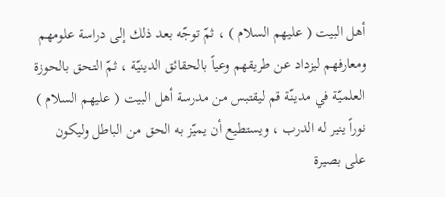أهل البيت ( عليهم السلام ) ، ثمّ توجّه بعد ذلك إلى دراسة علومهم ومعارفهم ليزداد عن طريقهم وعياً بالحقائق الدينيّة ، ثمّ التحق بالحوزة العلميّة في مدينّة قم ليقتبس من مدرسة أهل البيت ( عليهم السلام ) نوراً ينير له الدرب ، ويستطيع أن يميّز به الحق من الباطل وليكون على بصيرة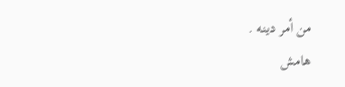من أمر دينه .
هامش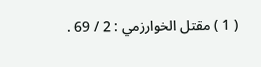( 1 ) مقتل الخوارزمي : 2 / 69 .